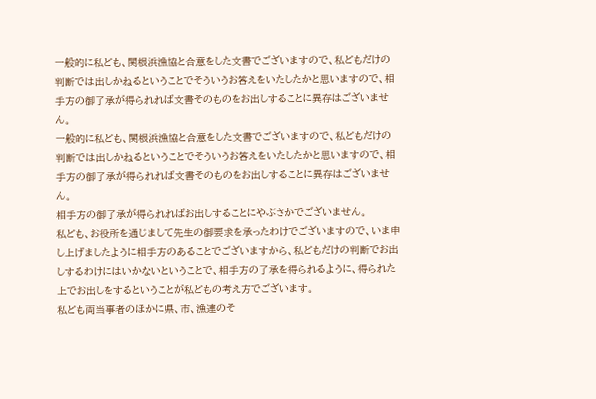一般的に私ども、関根浜漁協と合意をした文書でございますので、私どもだけの判断では出しかねるということでそういうお答えをいたしたかと思いますので、相手方の御了承が得られれば文書そのものをお出しすることに異存はございません。
一般的に私ども、関根浜漁協と合意をした文書でございますので、私どもだけの判断では出しかねるということでそういうお答えをいたしたかと思いますので、相手方の御了承が得られれば文書そのものをお出しすることに異存はございません。
相手方の御了承が得られればお出しすることにやぶさかでございません。
私ども、お役所を通じまして先生の御要求を承ったわけでございますので、いま申し上げましたように相手方のあることでございますから、私どもだけの判断でお出しするわけにはいかないということで、相手方の了承を得られるように、得られた上でお出しをするということが私どもの考え方でございます。
私ども両当事者のほかに県、市、漁連のそ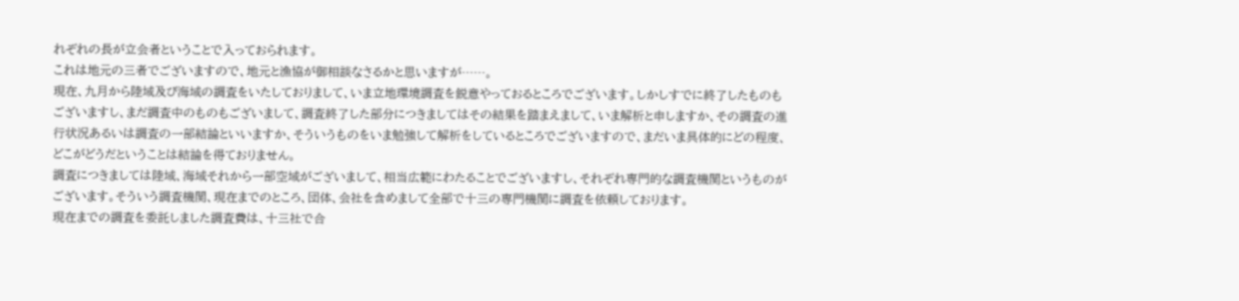れぞれの長が立会者ということで入っておられます。
これは地元の三者でございますので、地元と漁協が御相談なさるかと思いますが……。
現在、九月から陸域及び海域の調査をいたしておりまして、いま立地環境調査を鋭意やっておるところでございます。しかしすでに終了したものもございますし、まだ調査中のものもございまして、調査終了した部分につきましてはその結果を踏まえまして、いま解析と申しますか、その調査の進行状況あるいは調査の一部結論といいますか、そういうものをいま勉強して解析をしているところでございますので、まだいま具体的にどの程度、どこがどうだということは結論を得ておりません。
調査につきましては陸域、海域それから一部空域がございまして、相当広範にわたることでございますし、それぞれ専門的な調査機関というものがございます。そういう調査機関、現在までのところ、団体、会社を含めまして全部で十三の専門機関に調査を依頼しております。
現在までの調査を委託しました調査費は、十三社で合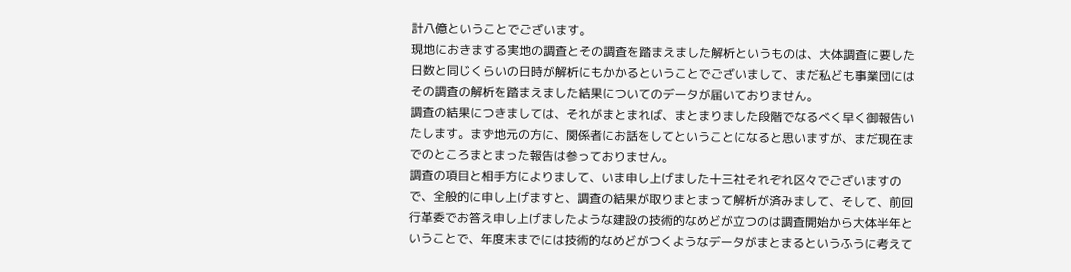計八億ということでございます。
現地におきまする実地の調査とその調査を踏まえました解析というものは、大体調査に要した日数と同じくらいの日時が解析にもかかるということでございまして、まだ私ども事業団にはその調査の解析を踏まえました結果についてのデータが届いておりません。
調査の結果につきましては、それがまとまれば、まとまりました段階でなるべく早く御報告いたします。まず地元の方に、関係者にお話をしてということになると思いますが、まだ現在までのところまとまった報告は参っておりません。
調査の項目と相手方によりまして、いま申し上げました十三社それぞれ区々でございますので、全般的に申し上げますと、調査の結果が取りまとまって解析が済みまして、そして、前回行革委でお答え申し上げましたような建設の技術的なめどが立つのは調査開始から大体半年ということで、年度末までには技術的なめどがつくようなデータがまとまるというふうに考えて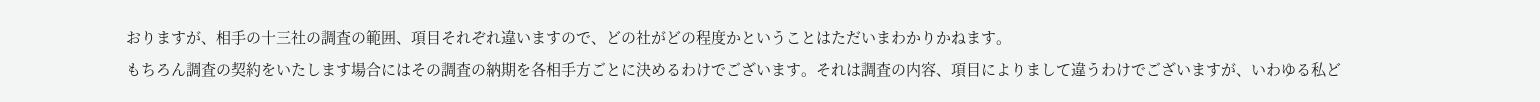おりますが、相手の十三社の調査の範囲、項目それぞれ違いますので、どの社がどの程度かということはただいまわかりかねます。
もちろん調査の契約をいたします場合にはその調査の納期を各相手方ごとに決めるわけでございます。それは調査の内容、項目によりまして違うわけでございますが、いわゆる私ど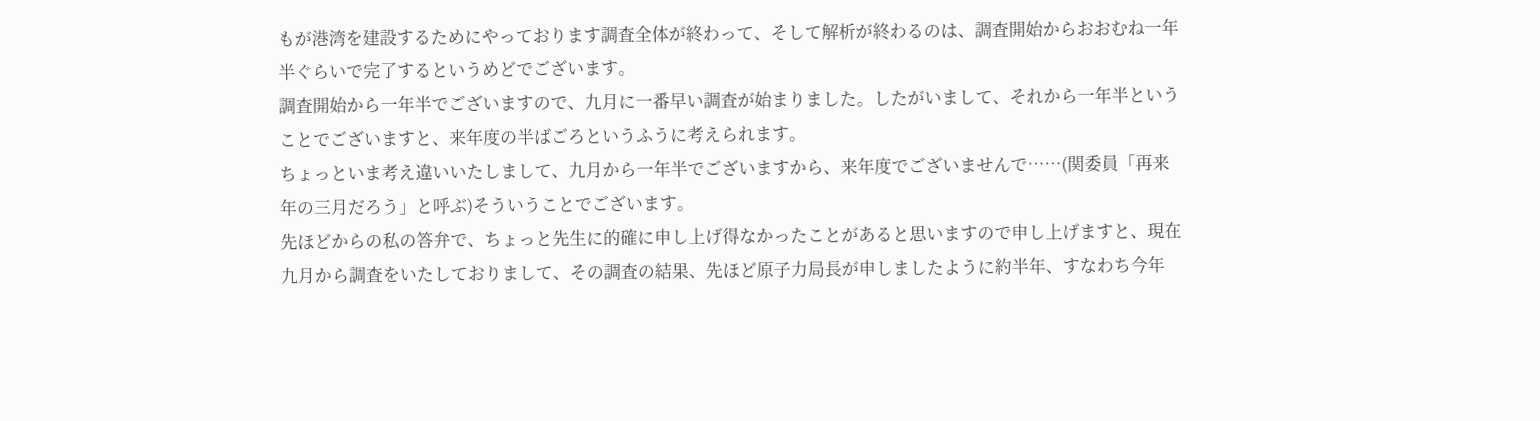もが港湾を建設するためにやっております調査全体が終わって、そして解析が終わるのは、調査開始からおおむね一年半ぐらいで完了するというめどでございます。
調査開始から一年半でございますので、九月に一番早い調査が始まりました。したがいまして、それから一年半ということでございますと、来年度の半ばごろというふうに考えられます。
ちょっといま考え違いいたしまして、九月から一年半でございますから、来年度でございませんで……(関委員「再来年の三月だろう」と呼ぶ)そういうことでございます。
先ほどからの私の答弁で、ちょっと先生に的確に申し上げ得なかったことがあると思いますので申し上げますと、現在九月から調査をいたしておりまして、その調査の結果、先ほど原子力局長が申しましたように約半年、すなわち今年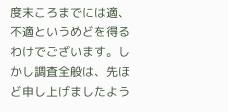度末ころまでには適、不適というめどを得るわけでございます。しかし調査全般は、先ほど申し上げましたよう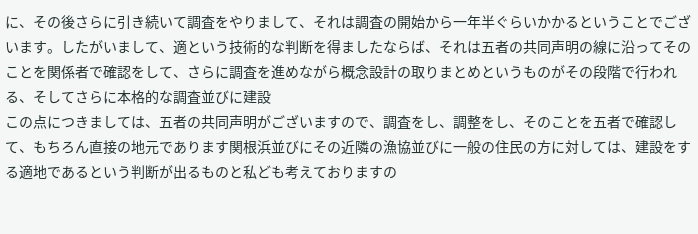に、その後さらに引き続いて調査をやりまして、それは調査の開始から一年半ぐらいかかるということでございます。したがいまして、適という技術的な判断を得ましたならば、それは五者の共同声明の線に沿ってそのことを関係者で確認をして、さらに調査を進めながら概念設計の取りまとめというものがその段階で行われる、そしてさらに本格的な調査並びに建設
この点につきましては、五者の共同声明がございますので、調査をし、調整をし、そのことを五者で確認して、もちろん直接の地元であります関根浜並びにその近隣の漁協並びに一般の住民の方に対しては、建設をする適地であるという判断が出るものと私ども考えておりますの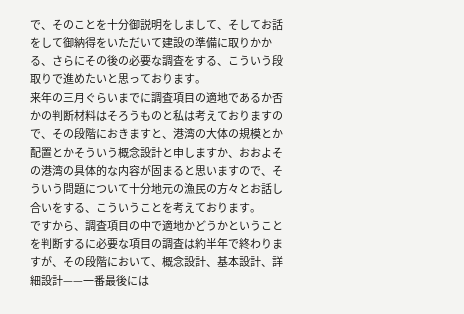で、そのことを十分御説明をしまして、そしてお話をして御納得をいただいて建設の準備に取りかかる、さらにその後の必要な調査をする、こういう段取りで進めたいと思っております。
来年の三月ぐらいまでに調査項目の適地であるか否かの判断材料はそろうものと私は考えておりますので、その段階におきますと、港湾の大体の規模とか配置とかそういう概念設計と申しますか、おおよその港湾の具体的な内容が固まると思いますので、そういう問題について十分地元の漁民の方々とお話し合いをする、こういうことを考えております。
ですから、調査項目の中で適地かどうかということを判断するに必要な項目の調査は約半年で終わりますが、その段階において、概念設計、基本設計、詳細設計——一番最後には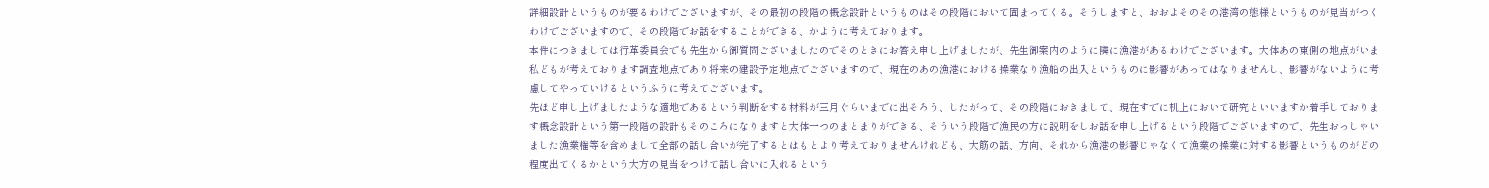詳細設計というものが要るわけでございますが、その最初の段階の概念設計というものはその段階において固まってくる。そうしますと、おおよそのその港湾の態様というものが見当がつくわけでございますので、その段階でお話をすることができる、かように考えております。
本件につきましては行革委員会でも先生から御質問ございましたのでそのときにお答え申し上げましたが、先生御案内のように隣に漁港があるわけでございます。大体あの東側の地点がいま私どもが考えております調査地点であり将来の建設予定地点でございますので、現在のあの漁港における操業なり漁船の出入というものに影響があってはなりませんし、影響がないように考慮してやっていけるというふうに考えてございます。
先ほど申し上げましたような適地であるという判断をする材料が三月ぐらいまでに出そろう、したがって、その段階におきまして、現在すでに机上において研究といいますか着手しております概念設計という第一段階の設計もそのころになりますと大体一つのまとまりができる、そういう段階で漁民の方に説明をしお話を申し上げるという段階でございますので、先生おっしゃいました漁業権等を含めまして全部の話し合いが完了するとはもとより考えておりませんけれども、大筋の話、方向、それから漁港の影響じゃなくて漁業の操業に対する影響というものがどの程度出てくるかという大方の見当をつけて話し合いに入れるという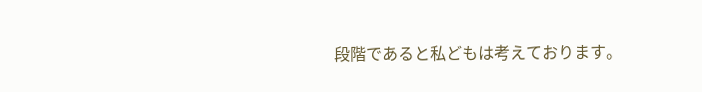段階であると私どもは考えております。